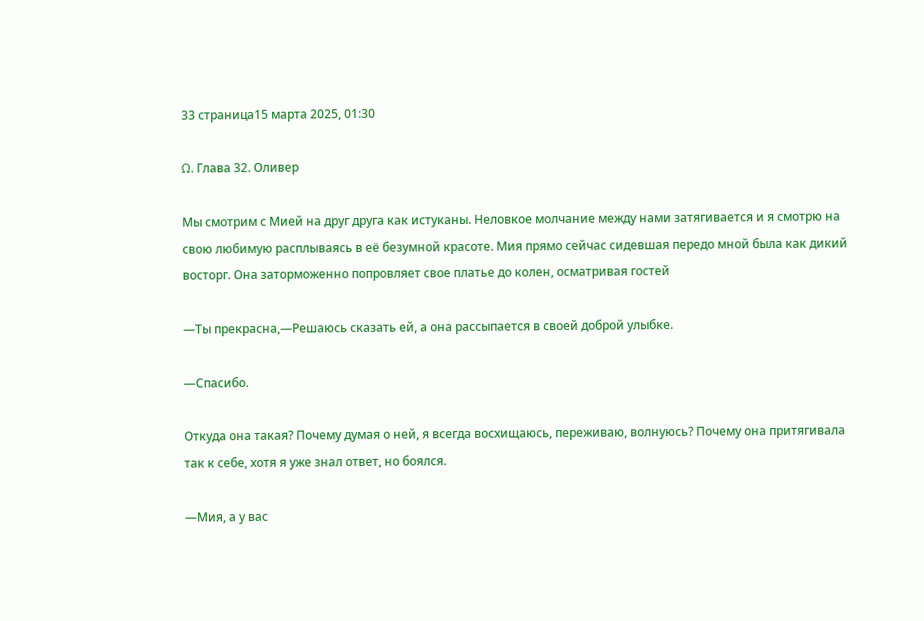33 страница15 марта 2025, 01:30

Ω. Глава 32. Оливер

Мы смотрим с Мией на друг друга как истуканы. Неловкое молчание между нами затягивается и я смотрю на свою любимую расплываясь в её безумной красоте. Мия прямо сейчас сидевшая передо мной была как дикий восторг. Она заторможенно попровляет свое платье до колен, осматривая гостей

—Ты прекрасна,—Решаюсь сказать ей, а она рассыпается в своей доброй улыбке.

—Спасибо.

Откуда она такая? Почему думая о ней, я всегда восхищаюсь, переживаю, волнуюсь? Почему она притягивала так к себе, хотя я уже знал ответ, но боялся.

—Мия, а у вас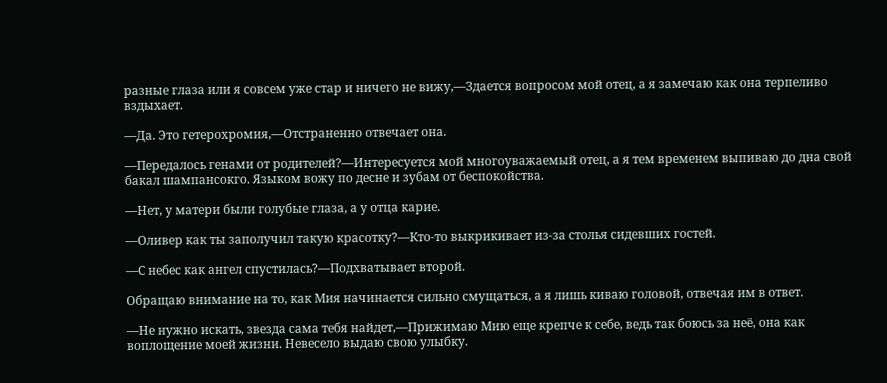разные глаза или я совсем уже стар и ничего не вижу,—Здается вопросом мой отец, а я замечаю как она терпеливо вздыхает.

—Да. Это гетерохромия,—Отстраненно отвечает она.

—Передалось генами от родителей?—Интересуется мой многоуважаемый отец, а я тем временем выпиваю до дна свой бакал шампансокго. Языком вожу по десне и зубам от беспокойства.

—Нет, у матери были голубые глаза, а у отца карие.

—Оливер как ты заполучил такую красотку?—Кто-то выкрикивает из-за столья сидевших гостей.

—С небес как ангел спустилась?—Подхватывает второй.

Обращаю внимание на то, как Мия начинается сильно смущаться, а я лишь киваю головой, отвечая им в ответ.

—Не нужно искать, звезда сама тебя найдет,—Прижимаю Мию еще крепче к себе, ведь так боюсь за неё, она как воплощение моей жизни. Невесело выдаю свою улыбку.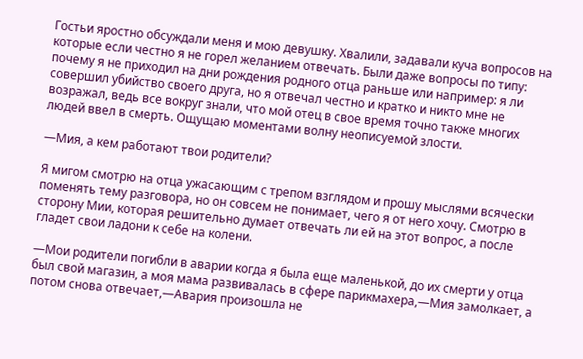Гостьи яростно обсуждали меня и мою девушку. Хвалили, задавали куча вопросов на которые если честно я не горел желанием отвечать. Были даже вопросы по типу: почему я не приходил на дни рождения родного отца раньше или например: я ли совершил убийство своего друга, но я отвечал честно и кратко и никто мне не возражал, ведь все вокруг знали, что мой отец в свое время точно также многих людей ввел в смерть. Ощущаю моментами волну неописуемой злости.

—Мия, а кем работают твои родители?

Я мигом смотрю на отца ужасающим с трепом взглядом и прошу мыслями всячески поменять тему разговора, но он совсем не понимает, чего я от него хочу. Смотрю в сторону Мии, которая решительно думает отвечать ли ей на этот вопрос, а после гладет свои ладони к себе на колени.

—Мои родители погибли в аварии когда я была еще маленькой, до их смерти у отца был свой магазин, а моя мама развивалась в сфере парикмахера,—Мия замолкает, а потом снова отвечает,—Авария произошла не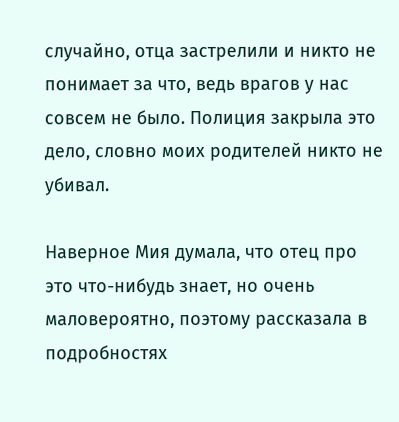случайно, отца застрелили и никто не понимает за что, ведь врагов у нас совсем не было. Полиция закрыла это дело, словно моих родителей никто не убивал.

Наверное Мия думала, что отец про это что-нибудь знает, но очень маловероятно, поэтому рассказала в подробностях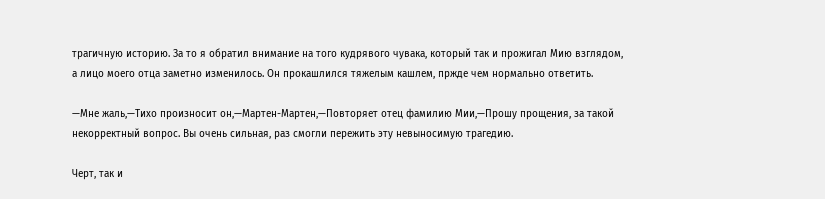трагичную историю. За то я обратил внимание на того кудрявого чувака, который так и прожигал Мию взглядом, а лицо моего отца заметно изменилось. Он прокашлился тяжелым кашлем, пржде чем нормально ответить.

—Мне жаль,—Тихо произносит он,—Мартен-Мартен,—Повторяет отец фамилию Мии,—Прошу прощения, за такой некорректный вопрос. Вы очень сильная, раз смогли пережить эту невыносимую трагедию.

Черт, так и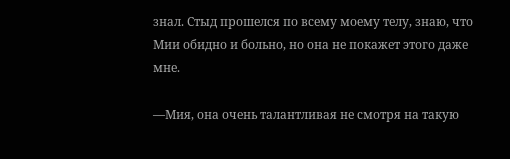знал. Стыд прошелся по всему моему телу, знаю, что Мии обидно и больно, но она не покажет этого даже мне.

—Мия, она очень талантливая не смотря на такую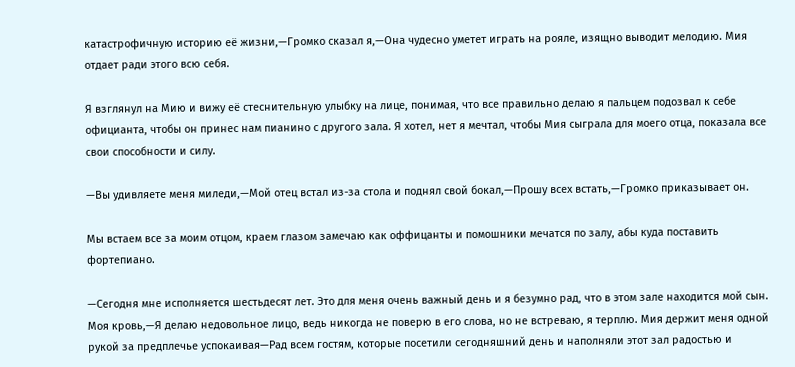катастрофичную историю её жизни,—Громко сказал я,—Она чудесно уметет играть на рояле, изящно выводит мелодию. Мия отдает ради этого всю себя.

Я взглянул на Мию и вижу её стеснительную улыбку на лице, понимая, что все правильно делаю я пальцем подозвал к себе официанта, чтобы он принес нам пианино с другого зала. Я хотел, нет я мечтал, чтобы Мия сыграла для моего отца, показала все свои способности и силу.

—Вы удивляете меня миледи,—Мой отец встал из-за стола и поднял свой бокал,—Прошу всех встать,—Громко приказывает он.

Мы встаем все за моим отцом, краем глазом замечаю как оффицанты и помошники мечатся по залу, абы куда поставить фортепиано.

—Сегодня мне исполняется шестьдесят лет. Это для меня очень важный день и я безумно рад, что в этом зале находится мой сын. Моя кровь,—Я делаю недовольное лицо, ведь никогда не поверю в его слова, но не встреваю, я терплю. Мия держит меня одной рукой за предплечье успокаивая—Рад всем гостям, которые посетили сегодняшний день и наполняли этот зал радостью и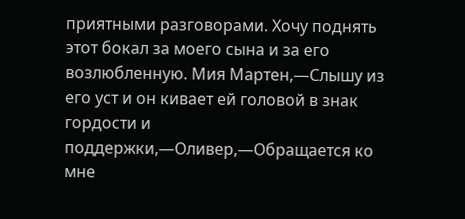приятными разговорами. Хочу поднять этот бокал за моего сына и за его возлюбленную. Мия Мартен,—Слышу из его уст и он кивает ей головой в знак гордости и поддержки,—Оливер,—Обращается ко мне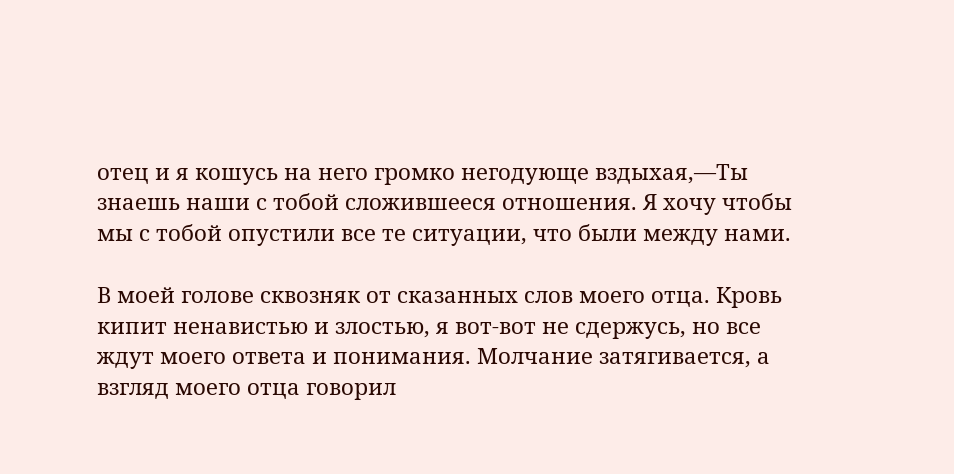отец и я кошусь на него громко негодующе вздыхая,—Ты знаешь наши с тобой сложившееся отношения. Я хочу чтобы мы с тобой опустили все те ситуации, что были между нами.

В моей голове сквозняк от сказанных слов моего отца. Кровь кипит ненавистью и злостью, я вот-вот не сдержусь, но все ждут моего ответа и понимания. Молчание затягивается, а взгляд моего отца говорил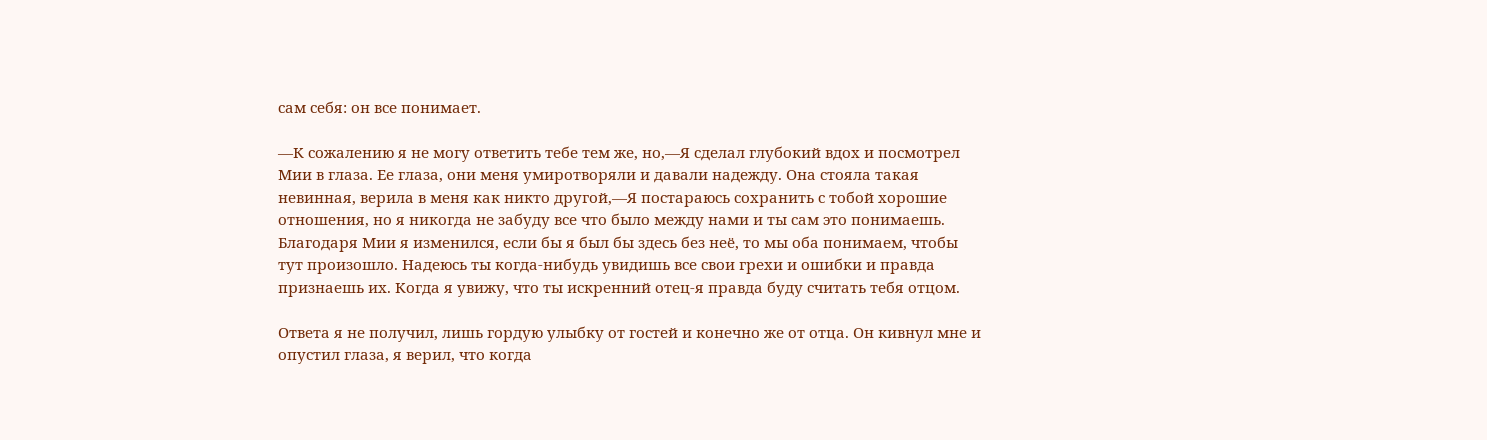сам себя: он все понимает.

—К сожалению я не могу ответить тебе тем же, но,—Я сделал глубокий вдох и посмотрел Мии в глаза. Ее глаза, они меня умиротворяли и давали надежду. Она стояла такая невинная, верила в меня как никто другой,—Я постараюсь сохранить с тобой хорошие отношения, но я никогда не забуду все что было между нами и ты сам это понимаешь. Благодаря Мии я изменился, если бы я был бы здесь без неё, то мы оба понимаем, чтобы тут произошло. Надеюсь ты когда-нибудь увидишь все свои грехи и ошибки и правда признаешь их. Когда я увижу, что ты искренний отец-я правда буду считать тебя отцом.

Ответа я не получил, лишь гордую улыбку от гостей и конечно же от отца. Он кивнул мне и опустил глаза, я верил, что когда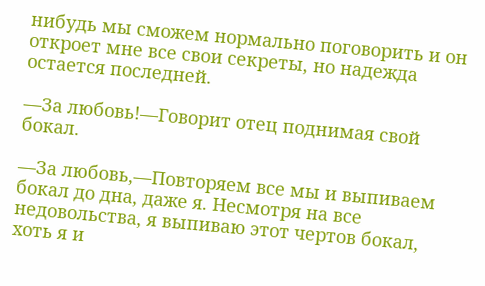нибудь мы сможем нормально поговорить и он откроет мне все свои секреты, но надежда остается последней.

—За любовь!—Говорит отец поднимая свой бокал.

—За любовь,—Повторяем все мы и выпиваем бокал до дна, даже я. Несмотря на все недовольства, я выпиваю этот чертов бокал, хоть я и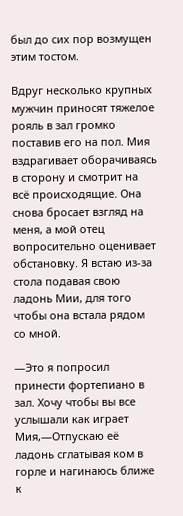был до сих пор возмущен этим тостом.

Вдруг несколько крупных мужчин приносят тяжелое рояль в зал громко поставив его на пол. Мия вздрагивает оборачиваясь в сторону и смотрит на всё происходящие. Она снова бросает взгляд на меня, а мой отец вопросительно оценивает обстановку. Я встаю из-за стола подавая свою ладонь Мии, для того чтобы она встала рядом со мной.

—Это я попросил принести фортепиано в зал. Хочу чтобы вы все услышали как играет Мия,—Отпускаю её ладонь сглатывая ком в горле и нагинаюсь ближе к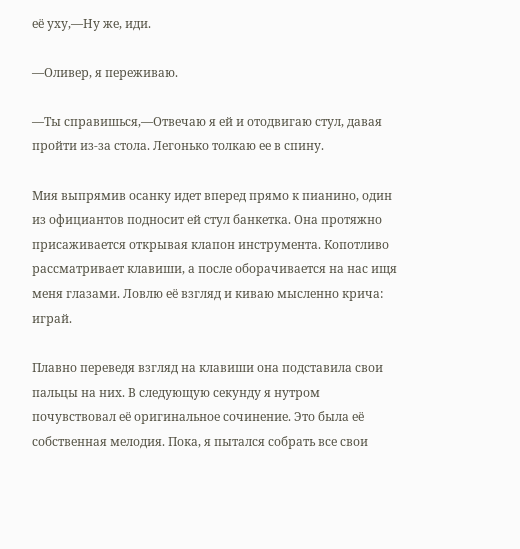её уху,—Ну же, иди.

—Оливер, я переживаю.

—Ты справишься,—Отвечаю я ей и отодвигаю стул, давая пройти из-за стола. Легонько толкаю ее в спину.

Мия выпрямив осанку идет вперед прямо к пианино, один из официантов подносит ей стул банкетка. Она протяжно присаживается открывая клапон инструмента. Копотливо рассматривает клавиши, а после оборачивается на нас ищя меня глазами. Ловлю её взгляд и киваю мысленно крича: играй.

Плавно переведя взгляд на клавиши она подставила свои пальцы на них. В следующую секунду я нутром почувствовал её оригинальное сочинение. Это была её собственная мелодия. Пока, я пытался собрать все свои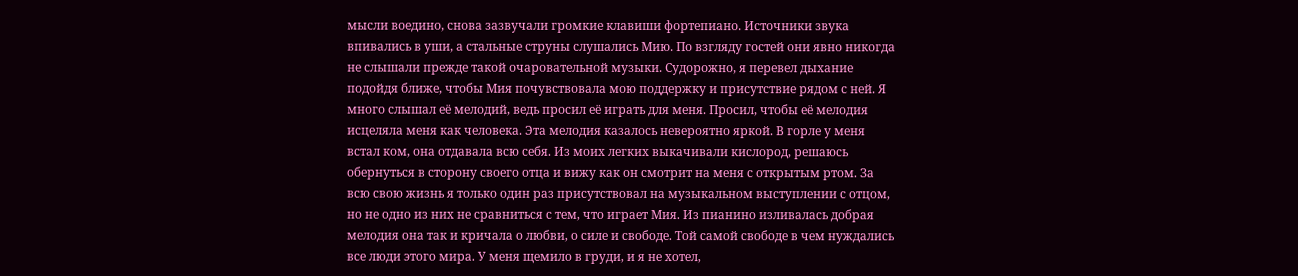мысли воедино, снова зазвучали громкие клавиши фортепиано. Источники звука впивались в уши, а стальные струны слушались Мию. По взгляду гостей они явно никогда не слышали прежде такой очаровательной музыки. Судорожно, я перевел дыхание подойдя ближе, чтобы Мия почувствовала мою поддержку и присутствие рядом с ней. Я много слышал её мелодий, ведь просил её играть для меня. Просил, чтобы её мелодия исцеляла меня как человека. Эта мелодия казалось невероятно яркой. В горле у меня встал ком, она отдавала всю себя. Из моих легких выкачивали кислород, решаюсь обернуться в сторону своего отца и вижу как он смотрит на меня с открытым ртом. За всю свою жизнь я только один раз присутствовал на музыкальном выступлении с отцом, но не одно из них не сравниться с тем, что играет Мия. Из пианино изливалась добрая мелодия она так и кричала о любви, о силе и свободе. Той самой свободе в чем нуждались все люди этого мира. У меня щемило в груди, и я не хотел,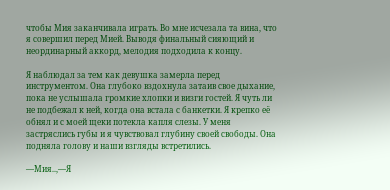чтобы Мия заканчивала играть. Во мне исчезала та вина, что я совершил перед Мией. Выводя финальный сияющий и неординарный аккорд, мелодия подходила к концу.

Я наблюдал за тем как девушка замерла перед инструментом. Она глубоко вздохнула затаив свое дыхание, пока не услышала громкие хлопки и визги гостей. Я чуть ли не подбежал к ней, когда она встала с банкетки. Я крепко её обнял и с моей щеки потекла капля слезы. У меня застряслись губы и я чувствовал глубину своей свободы. Она подняла голову и наши взгляды встретились.

—Мия..,—Я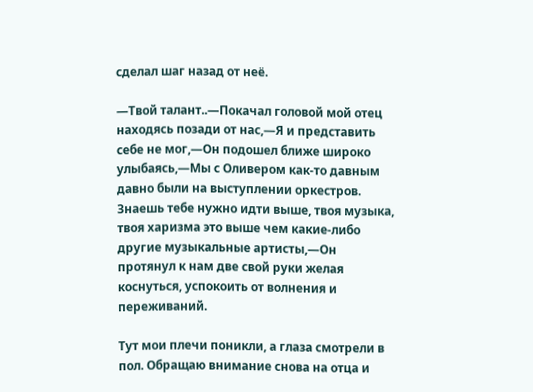сделал шаг назад от неё.

—Твой талант..—Покачал головой мой отец находясь позади от нас,—Я и представить себе не мог,—Он подошел ближе широко улыбаясь,—Мы с Оливером как-то давным давно были на выступлении оркестров. Знаешь тебе нужно идти выше, твоя музыка, твоя харизма это выше чем какие-либо другие музыкальные артисты,—Он протянул к нам две свой руки желая коснуться, успокоить от волнения и переживаний.

Тут мои плечи поникли, а глаза смотрели в пол. Обращаю внимание снова на отца и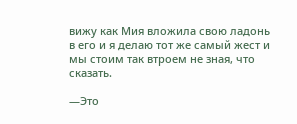вижу как Мия вложила свою ладонь в его и я делаю тот же самый жест и мы стоим так втроем не зная, что сказать.

—Это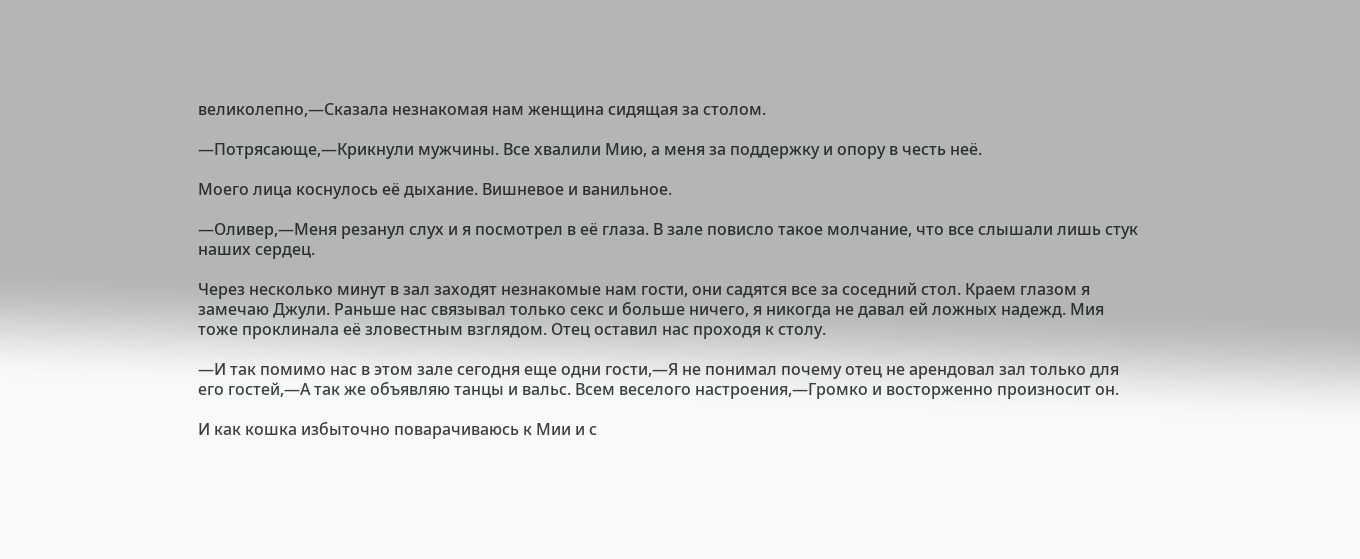великолепно,—Сказала незнакомая нам женщина сидящая за столом.

—Потрясающе,—Крикнули мужчины. Все хвалили Мию, а меня за поддержку и опору в честь неё.

Моего лица коснулось её дыхание. Вишневое и ванильное.

—Оливер,—Меня резанул слух и я посмотрел в её глаза. В зале повисло такое молчание, что все слышали лишь стук наших сердец.

Через несколько минут в зал заходят незнакомые нам гости, они садятся все за соседний стол. Краем глазом я замечаю Джули. Раньше нас связывал только секс и больше ничего, я никогда не давал ей ложных надежд. Мия тоже проклинала её зловестным взглядом. Отец оставил нас проходя к столу.

—И так помимо нас в этом зале сегодня еще одни гости,—Я не понимал почему отец не арендовал зал только для его гостей,—А так же объявляю танцы и вальс. Всем веселого настроения,—Громко и восторженно произносит он.

И как кошка избыточно поварачиваюсь к Мии и с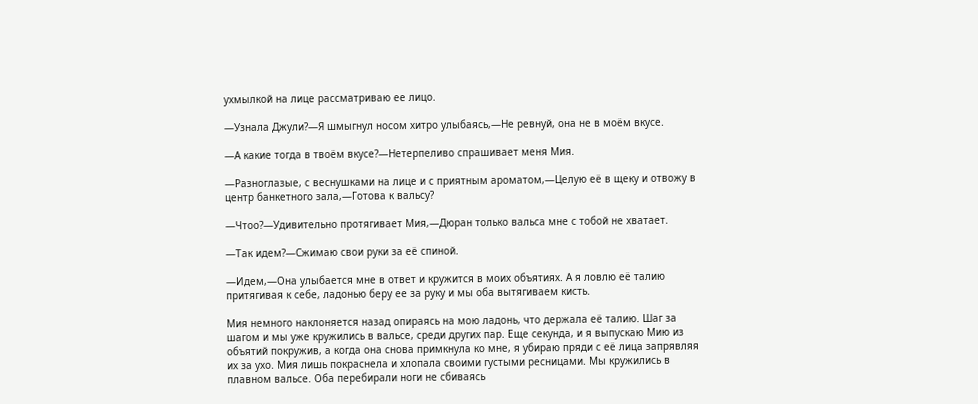ухмылкой на лице рассматриваю ее лицо.

—Узнала Джули?—Я шмыгнул носом хитро улыбаясь,—Не ревнуй, она не в моём вкусе.

—А какие тогда в твоём вкусе?—Нетерпеливо спрашивает меня Мия.

—Разноглазые, с веснушками на лице и с приятным ароматом,—Целую её в щеку и отвожу в центр банкетного зала,—Готова к вальсу?

—Чтоо?—Удивительно протягивает Мия,—Дюран только вальса мне с тобой не хватает.

—Так идем?—Сжимаю свои руки за её спиной.

—Идем,—Она улыбается мне в ответ и кружится в моих объятиях. А я ловлю её талию притягивая к себе, ладонью беру ее за руку и мы оба вытягиваем кисть.

Мия немного наклоняется назад опираясь на мою ладонь, что держала её талию. Шаг за шагом и мы уже кружились в вальсе, среди других пар. Еще секунда, и я выпускаю Мию из объятий покружив, а когда она снова примкнула ко мне, я убираю пряди с её лица запрявляя их за ухо. Мия лишь покраснела и хлопала своими густыми ресницами. Мы кружились в плавном вальсе. Оба перебирали ноги не сбиваясь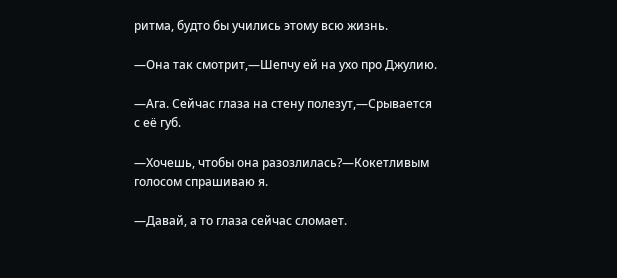ритма, будто бы учились этому всю жизнь.

—Она так смотрит,—Шепчу ей на ухо про Джулию.

—Ага. Сейчас глаза на стену полезут,—Срывается с её губ.

—Хочешь, чтобы она разозлилась?—Кокетливым голосом спрашиваю я.

—Давай, а то глаза сейчас сломает.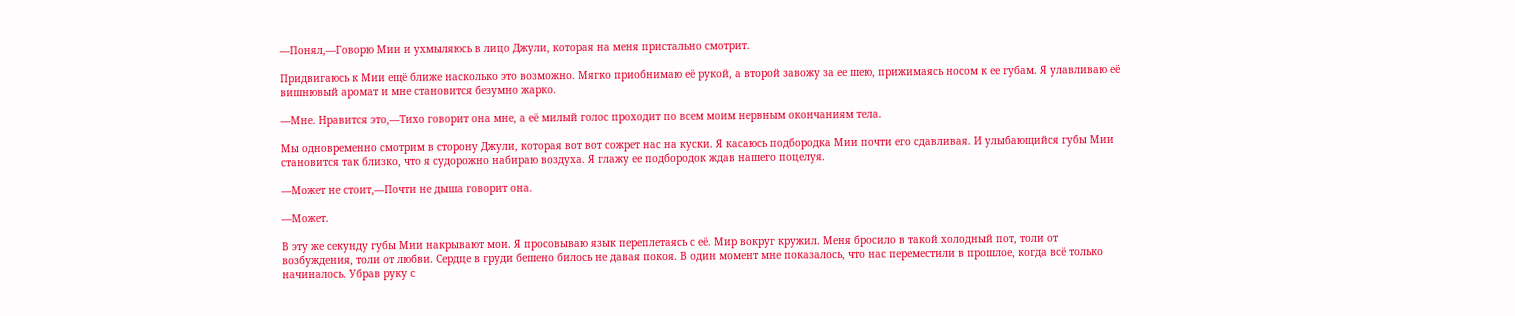—Понял,—Говорю Мии и ухмыляюсь в лицо Джули, которая на меня пристально смотрит.

Придвигаюсь к Мии ещё ближе насколько это возможно. Мягко приобнимаю её рукой, а второй завожу за ее шею, прижимаясь носом к ее губам. Я улавливаю её вишнювый аромат и мне становится безумно жарко.

—Мне. Нравится это,—Тихо говорит она мне, а её милый голос проходит по всем моим нервным окончаниям тела.

Мы одновременно смотрим в сторону Джули, которая вот вот сожрет нас на куски. Я касаюсь подбородка Мии почти его сдавливая. И улыбающийся губы Мии становится так близко, что я судорожно набираю воздуха. Я глажу ее подбородок ждав нашего поцелуя.

—Может не стоит,—Почти не дыша говорит она.

—Может.

В эту же секунду губы Мии накрывают мои. Я просовываю язык переплетаясь с её. Мир вокруг кружил. Меня бросило в такой холодный пот, толи от возбуждения, толи от любви. Сердце в груди бешено билось не давая покоя. В один момент мне показалось, что нас переместили в прошлое, когда всё только начиналось. Убрав руку с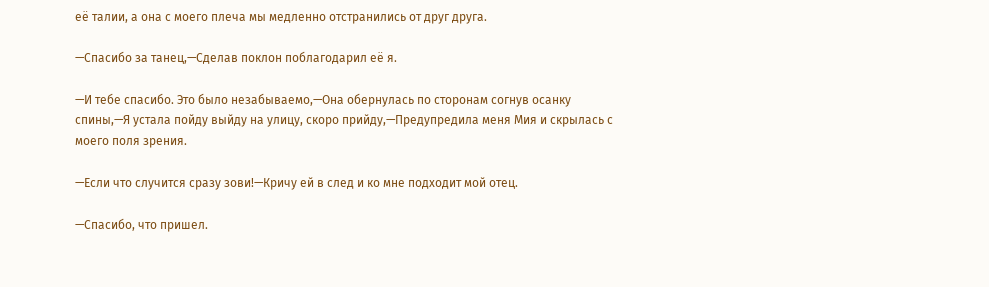её талии, а она с моего плеча мы медленно отстранились от друг друга.

—Спасибо за танец,—Сделав поклон поблагодарил её я.

—И тебе спасибо. Это было незабываемо,—Она обернулась по сторонам согнув осанку спины,—Я устала пойду выйду на улицу, скоро прийду,—Предупредила меня Мия и скрылась с моего поля зрения.

—Если что случится сразу зови!—Кричу ей в след и ко мне подходит мой отец.

—Спасибо, что пришел.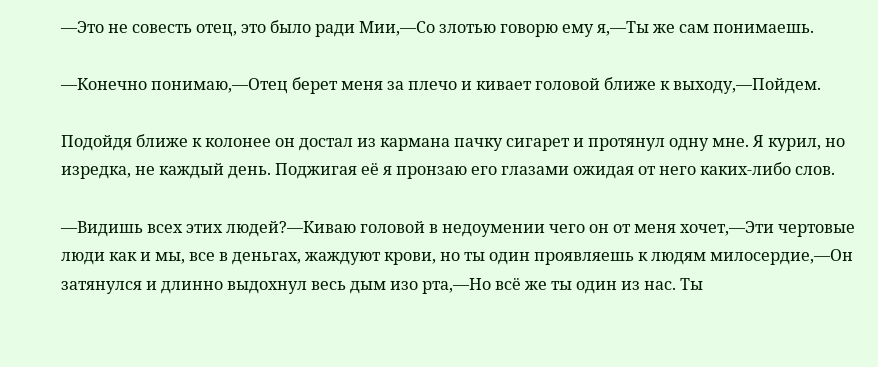—Это не совесть отец, это было ради Мии,—Со злотью говорю ему я,—Ты же сам понимаешь.

—Конечно понимаю,—Отец берет меня за плечо и кивает головой ближе к выходу,—Пойдем.

Подойдя ближе к колонее он достал из кармана пачку сигарет и протянул одну мне. Я курил, но изредка, не каждый день. Поджигая её я пронзаю его глазами ожидая от него каких-либо слов.

—Видишь всех этих людей?—Киваю головой в недоумении чего он от меня хочет,—Эти чертовые люди как и мы, все в деньгах, жаждуют крови, но ты один проявляешь к людям милосердие,—Он затянулся и длинно выдохнул весь дым изо рта,—Но всё же ты один из нас. Ты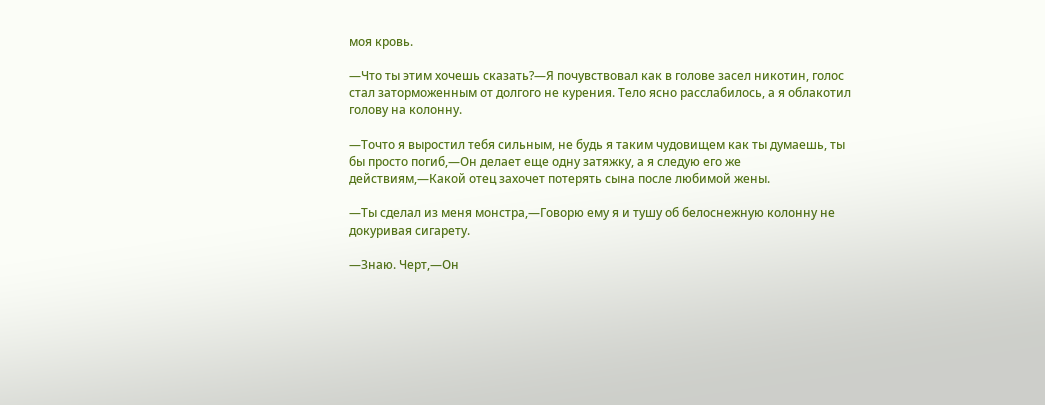моя кровь.

—Что ты этим хочешь сказать?—Я почувствовал как в голове засел никотин, голос стал заторможенным от долгого не курения. Тело ясно расслабилось, а я облакотил голову на колонну.

—Точто я выростил тебя сильным, не будь я таким чудовищем как ты думаешь, ты бы просто погиб,—Он делает еще одну затяжку, а я следую его же действиям,—Какой отец захочет потерять сына после любимой жены.

—Ты сделал из меня монстра,—Говорю ему я и тушу об белоснежную колонну не докуривая сигарету.

—Знаю. Черт,—Он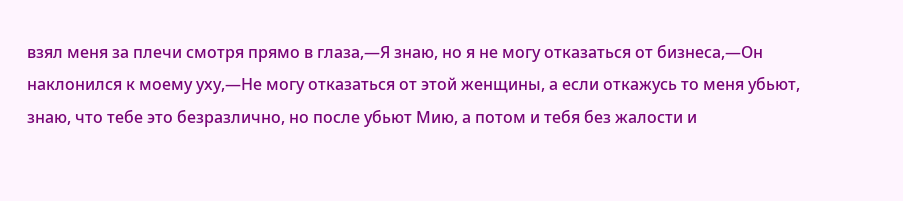взял меня за плечи смотря прямо в глаза,—Я знаю, но я не могу отказаться от бизнеса,—Он наклонился к моему уху,—Не могу отказаться от этой женщины, а если откажусь то меня убьют, знаю, что тебе это безразлично, но после убьют Мию, а потом и тебя без жалости и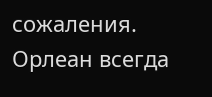сожаления. Орлеан всегда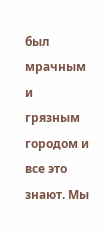был мрачным и грязным городом и все это знают. Мы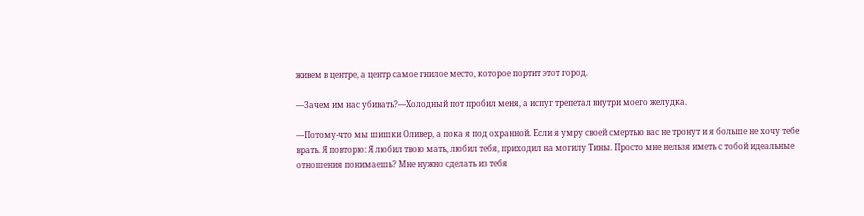живем в центре, а центр самое гнилое место, которое портит этот город.

—Зачем им нас убивать?—Холодный пот пробил меня, а испуг трепетал внутри моего желудка.

—Потому-что мы шишки Оливер, а пока я под охранной. Если я умру своей смертью вас не тронут и я больше не хочу тебе врать. Я повторю: Я любил твою мать, любил тебя, приходил на могилу Тины. Просто мне нельзя иметь с тобой идеальные отношения понимаешь? Мне нужно сделать из тебя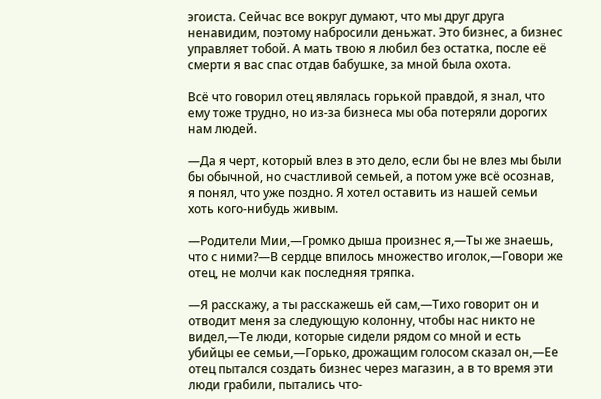эгоиста. Сейчас все вокруг думают, что мы друг друга ненавидим, поэтому набросили деньжат. Это бизнес, а бизнес управляет тобой. А мать твою я любил без остатка, после её смерти я вас спас отдав бабушке, за мной была охота.

Всё что говорил отец являлась горькой правдой, я знал, что ему тоже трудно, но из-за бизнеса мы оба потеряли дорогих нам людей.

—Да я черт, который влез в это дело, если бы не влез мы были бы обычной, но счастливой семьей, а потом уже всё осознав, я понял, что уже поздно. Я хотел оставить из нашей семьи хоть кого-нибудь живым.

—Родители Мии,—Громко дыша произнес я,—Ты же знаешь, что с ними?—В сердце впилось множество иголок,—Говори же отец, не молчи как последняя тряпка.

—Я расскажу, а ты расскажешь ей сам,—Тихо говорит он и отводит меня за следующую колонну, чтобы нас никто не видел,—Те люди, которые сидели рядом со мной и есть убийцы ее семьи,—Горько, дрожащим голосом сказал он,—Ее отец пытался создать бизнес через магазин, а в то время эти люди грабили, пытались что-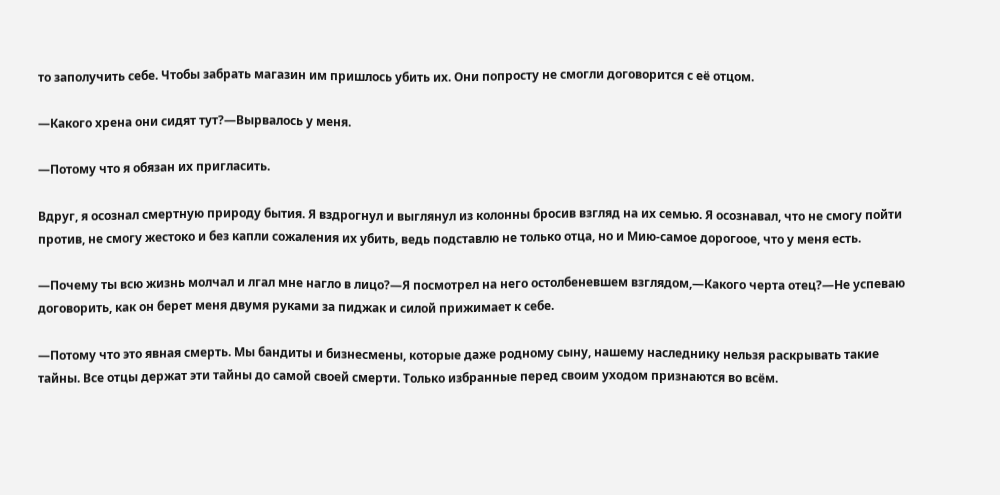то заполучить себе. Чтобы забрать магазин им пришлось убить их. Они попросту не смогли договорится с её отцом.

—Какого хрена они сидят тут?—Вырвалось у меня.

—Потому что я обязан их пригласить.

Вдруг, я осознал смертную природу бытия. Я вздрогнул и выглянул из колонны бросив взгляд на их семью. Я осознавал, что не смогу пойти против, не смогу жестоко и без капли сожаления их убить, ведь подставлю не только отца, но и Мию-самое дорогоое, что у меня есть.

—Почему ты всю жизнь молчал и лгал мне нагло в лицо?—Я посмотрел на него остолбеневшем взглядом,—Какого черта отец?—Не успеваю договорить, как он берет меня двумя руками за пиджак и силой прижимает к себе.

—Потому что это явная смерть. Мы бандиты и бизнесмены, которые даже родному сыну, нашему наследнику нельзя раскрывать такие тайны. Все отцы держат эти тайны до самой своей смерти. Только избранные перед своим уходом признаются во всём.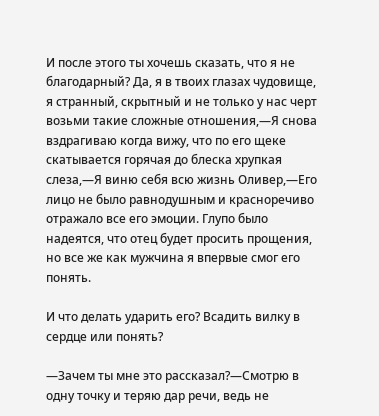И после этого ты хочешь сказать, что я не благодарный? Да, я в твоих глазах чудовище, я странный, скрытный и не только у нас черт возьми такие сложные отношения,—Я снова вздрагиваю когда вижу, что по его щеке скатывается горячая до блеска хрупкая слеза,—Я виню себя всю жизнь Оливер,—Его лицо не было равнодушным и красноречиво отражало все его эмоции. Глупо было надеятся, что отец будет просить прощения, но все же как мужчина я впервые смог его понять.

И что делать ударить его? Всадить вилку в сердце или понять?

—Зачем ты мне это рассказал?—Смотрю в одну точку и теряю дар речи, ведь не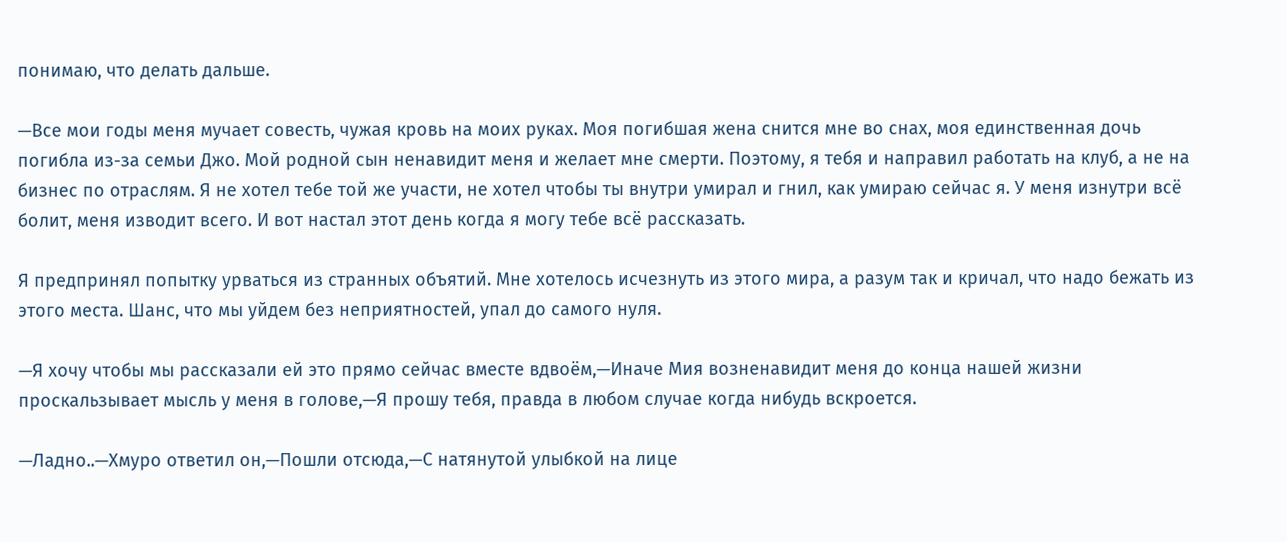понимаю, что делать дальше.

—Все мои годы меня мучает совесть, чужая кровь на моих руках. Моя погибшая жена снится мне во снах, моя единственная дочь погибла из-за семьи Джо. Мой родной сын ненавидит меня и желает мне смерти. Поэтому, я тебя и направил работать на клуб, а не на бизнес по отраслям. Я не хотел тебе той же участи, не хотел чтобы ты внутри умирал и гнил, как умираю сейчас я. У меня изнутри всё болит, меня изводит всего. И вот настал этот день когда я могу тебе всё рассказать.

Я предпринял попытку урваться из странных объятий. Мне хотелось исчезнуть из этого мира, а разум так и кричал, что надо бежать из этого места. Шанс, что мы уйдем без неприятностей, упал до самого нуля.

—Я хочу чтобы мы рассказали ей это прямо сейчас вместе вдвоём,—Иначе Мия возненавидит меня до конца нашей жизни проскальзывает мысль у меня в голове,—Я прошу тебя, правда в любом случае когда нибудь вскроется.

—Ладно..—Хмуро ответил он,—Пошли отсюда,—С натянутой улыбкой на лице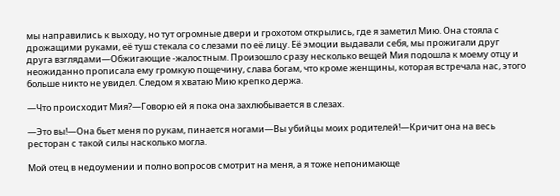мы направились к выходу, но тут огромные двери и грохотом открылись, где я заметил Мию. Она стояла с дрожащими руками, её туш стекала со слезами по её лицу. Её эмоции выдавали себя, мы прожигали друг друга взглядами—Обжигающие -жалостным. Произошло сразу несколько вещей Мия подошла к моему отцу и неожиданно прописала ему громкую пощечину, слава богам, что кроме женщины, которая встречала нас, этого больше никто не увидел. Следом я хватаю Мию крепко держа.

—Что происходит Мия?—Говорю ей я пока она захлюбывается в слезах.

—Это вы!—Она бьет меня по рукам, пинается ногами—Вы убийцы моих родителей!—Кричит она на весь ресторан с такой силы насколько могла.

Мой отец в недоумении и полно вопросов смотрит на меня, а я тоже непонимающе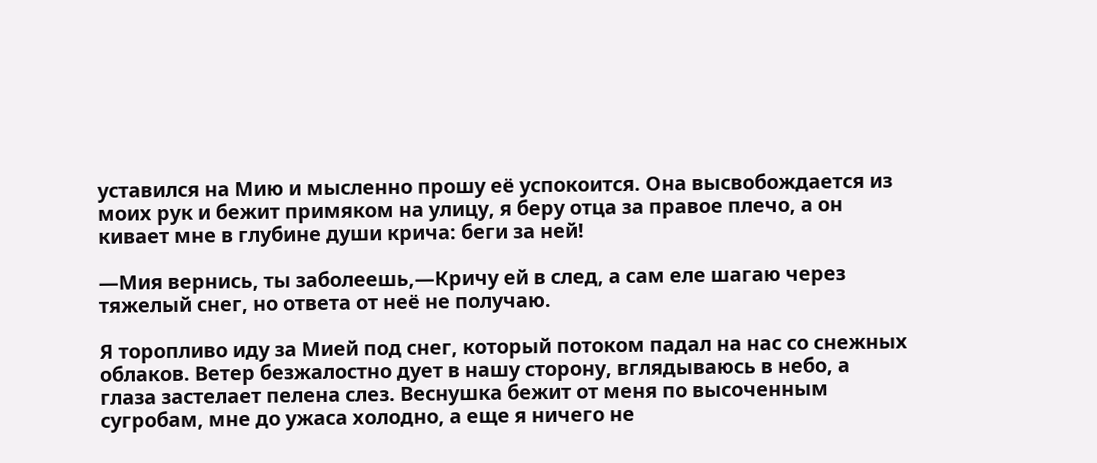уставился на Мию и мысленно прошу её успокоится. Она высвобождается из моих рук и бежит примяком на улицу, я беру отца за правое плечо, а он кивает мне в глубине души крича: беги за ней!

—Мия вернись, ты заболеешь,—Кричу ей в след, а сам еле шагаю через тяжелый снег, но ответа от неё не получаю.

Я торопливо иду за Мией под снег, который потоком падал на нас со снежных облаков. Ветер безжалостно дует в нашу сторону, вглядываюсь в небо, а глаза застелает пелена слез. Веснушка бежит от меня по высоченным сугробам, мне до ужаса холодно, а еще я ничего не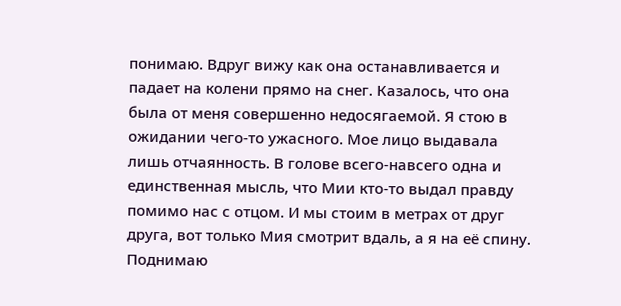понимаю. Вдруг вижу как она останавливается и падает на колени прямо на снег. Казалось, что она была от меня совершенно недосягаемой. Я стою в ожидании чего-то ужасного. Мое лицо выдавала лишь отчаянность. В голове всего-навсего одна и единственная мысль, что Мии кто-то выдал правду помимо нас с отцом. И мы стоим в метрах от друг друга, вот только Мия смотрит вдаль, а я на её спину. Поднимаю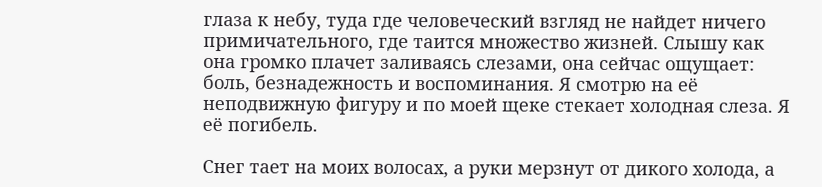глаза к небу, туда где человеческий взгляд не найдет ничего примичательного, где таится множество жизней. Слышу как она громко плачет заливаясь слезами, она сейчас ощущает: боль, безнадежность и воспоминания. Я смотрю на её неподвижную фигуру и по моей щеке стекает холодная слеза. Я её погибель.

Снег тает на моих волосах, а руки мерзнут от дикого холода, а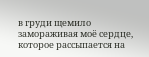в груди щемило замораживая моё сердце, которое рассыпается на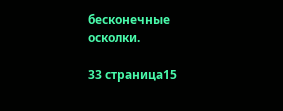бесконечные осколки.

33 страница15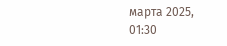марта 2025, 01:30